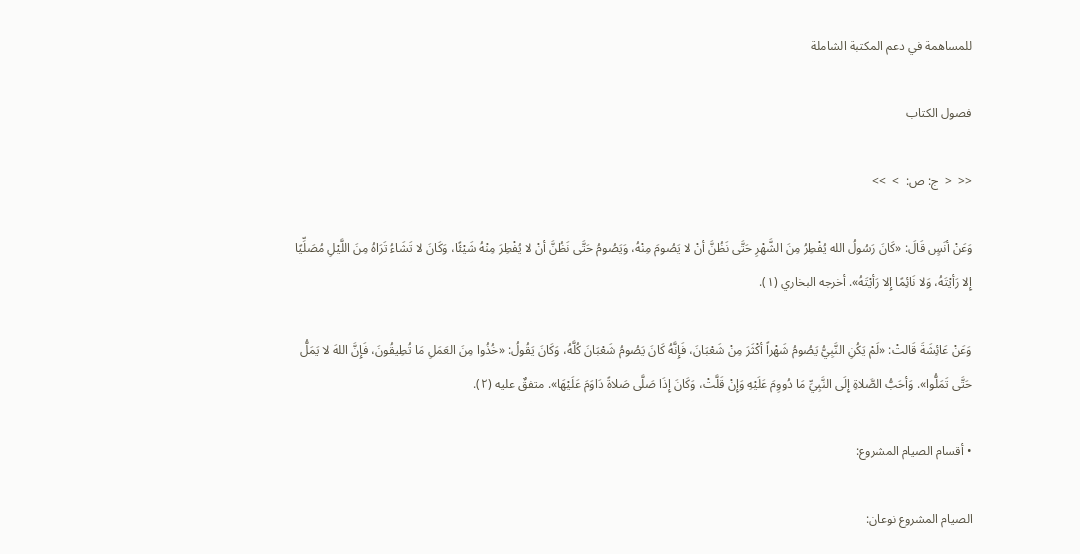للمساهمة في دعم المكتبة الشاملة

فصول الكتاب

<<  <  ج: ص:  >  >>

وَعَنْ أنَسٍ قَالَ: «كَانَ رَسُولُ الله يُفْطِرُ مِنَ الشَّهْرِ حَتَّى نَظُنَّ أنْ لا يَصُومَ مِنْهُ، وَيَصُومُ حَتَّى نَظُنَّ أنْ لا يُفْطِرَ مِنْهُ شَيْئًا، وَكَانَ لا تَشَاءُ تَرَاهُ مِنَ اللَّيْلِ مُصَلِّيًا إِلا رَأيْتَهُ، وَلا نَائِمًا إِلا رَأيْتَهُ». أخرجه البخاري (١).

وَعَنْ عَائِشَةَ قَالتْ: «لَمْ يَكُنِ النَّبِيُّ يَصُومُ شَهْراً أكْثَرَ مِنْ شَعْبَانَ، فَإِنَّهُ كَانَ يَصُومُ شَعْبَانَ كُلَّهُ، وَكَانَ يَقُولُ: «خُذُوا مِنَ العَمَلِ مَا تُطِيقُونَ، فَإِنَّ اللهَ لا يَمَلُّ حَتَّى تَمَلُّوا». وَأحَبُّ الصَّلاةِ إِلَى النَّبِيِّ مَا دُووِمَ عَلَيْهِ وَإِنْ قَلَّتْ، وَكَانَ إِذَا صَلَّى صَلاةً دَاوَمَ عَلَيْهَا». متفقٌ عليه (٢).

• أقسام الصيام المشروع:

الصيام المشروع نوعان: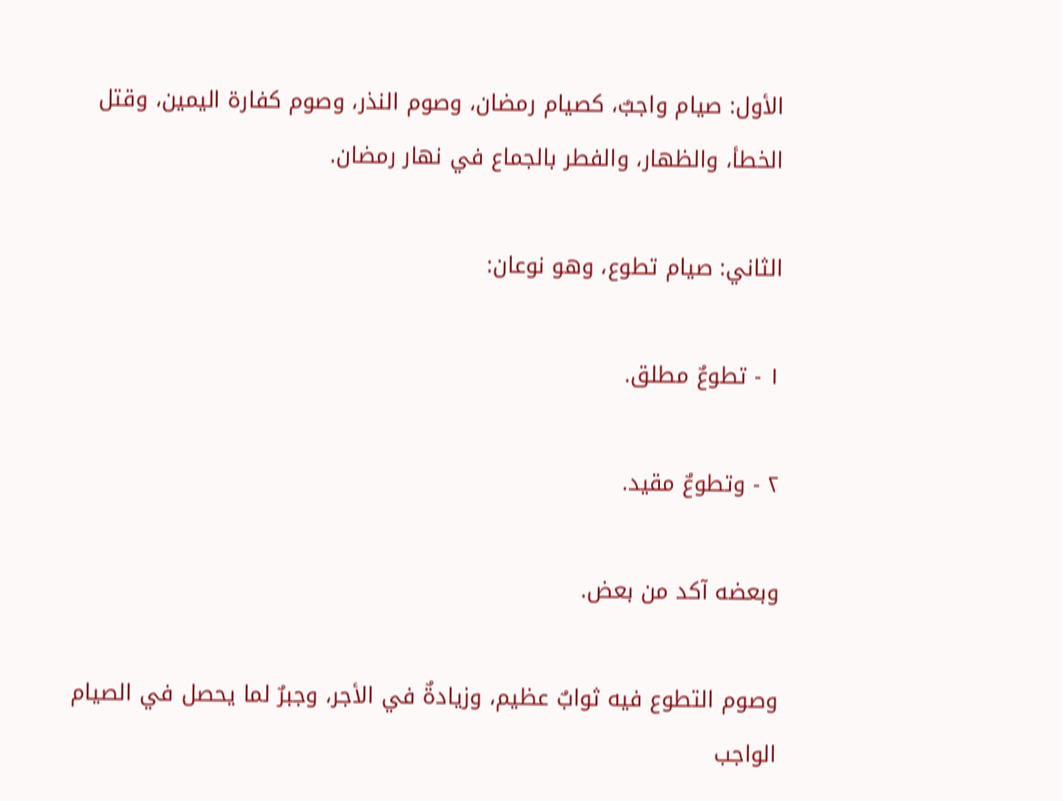الأول: صيام واجبٌ، كصيام رمضان، وصوم النذر، وصوم كفارة اليمين، وقتل الخطأ، والظهار، والفطر بالجماع في نهار رمضان.

الثاني: صيام تطوع، وهو نوعان:

١ - تطوعٌ مطلق.

٢ - وتطوعٌ مقيد.

وبعضه آكد من بعض.

وصوم التطوع فيه ثوابٌ عظيم، وزيادةٌ في الأجر، وجبرٌ لما يحصل في الصيام الواجب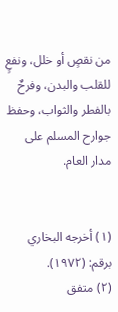من نقصٍ أو خلل، ونفعٍ للقلب والبدن، وفرحٌ بالفطر والثواب، وحفظ جوارح المسلم على مدار العام.


(١) أخرجه البخاري برقم: (١٩٧٢).
(٢) متفق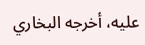عليه، أخرجه البخاري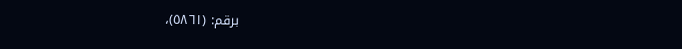برقم: (٥٨٦١)،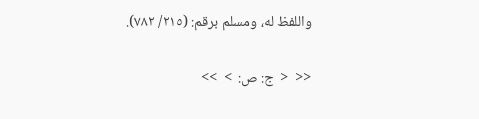واللفظ له، ومسلم برقم: (٢١٥/ ٧٨٢).

<<  <  ج: ص:  >  >>